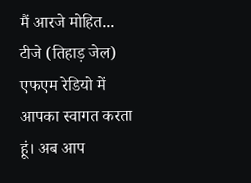मैं आरजे मोहित... टीजे (तिहाड़ जेल) एफएम रेडियो में आपका स्वागत करता हूं। अब आप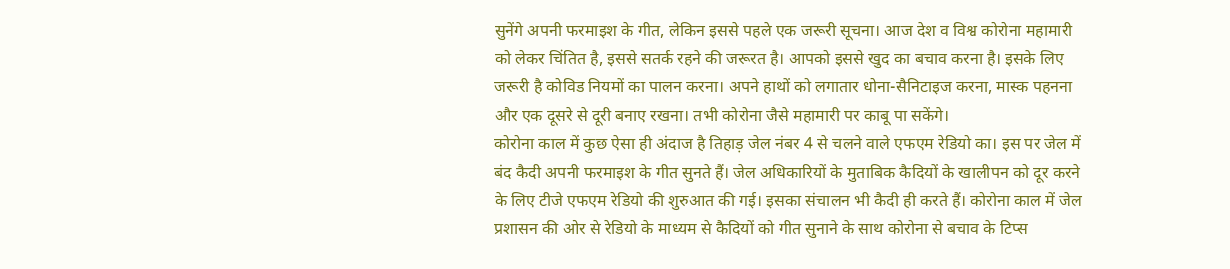सुनेंगे अपनी फरमाइश के गीत, लेकिन इससे पहले एक जरूरी सूचना। आज देश व विश्व कोरोना महामारी को लेकर चिंतित है, इससे सतर्क रहने की जरूरत है। आपको इससे खुद का बचाव करना है। इसके लिए जरूरी है कोविड नियमों का पालन करना। अपने हाथों को लगातार धोना-सैनिटाइज करना, मास्क पहनना और एक दूसरे से दूरी बनाए रखना। तभी कोरोना जैसे महामारी पर काबू पा सकेंगे।
कोरोना काल में कुछ ऐसा ही अंदाज है तिहाड़ जेल नंबर 4 से चलने वाले एफएम रेडियो का। इस पर जेल में बंद कैदी अपनी फरमाइश के गीत सुनते हैं। जेल अधिकारियों के मुताबिक कैदियों के खालीपन को दूर करने के लिए टीजे एफएम रेडियो की शुरुआत की गई। इसका संचालन भी कैदी ही करते हैं। कोरोना काल में जेल प्रशासन की ओर से रेडियो के माध्यम से कैदियों को गीत सुनाने के साथ कोरोना से बचाव के टिप्स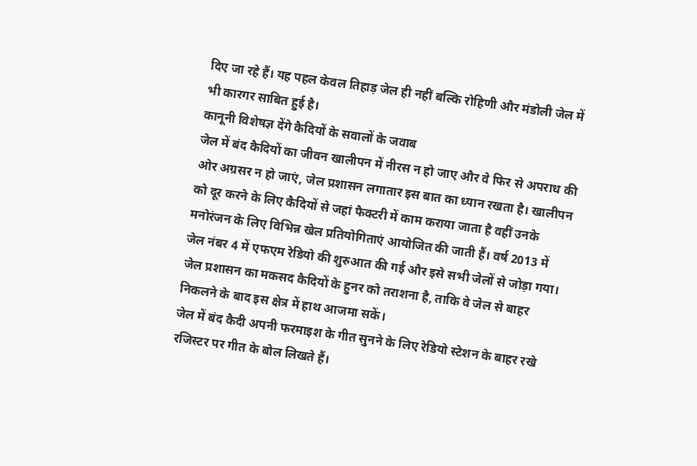दिए जा रहे हैं। यह पहल केवल तिहाड़ जेल ही नहीं बल्कि रोहिणी और मंडोली जेल में भी कारगर साबित हुई है।
कानूनी विशेषज्ञ देंगे कैदियों के सवालों के जवाब
जेल में बंद कैदियों का जीवन खालीपन में नीरस न हो जाए और वे फिर से अपराध की ओर अग्रसर न हो जाएं, जेल प्रशासन लगातार इस बात का ध्यान रखता है। खालीपन को दूर करने के लिए कैदियों से जहां फैक्टरी में काम कराया जाता है वहीं उनके मनोरंजन के लिए विभिन्न खेल प्रतियोगिताएं आयोजित की जाती हैं। वर्ष 2013 में जेल नंबर 4 में एफएम रेडियो की शुरुआत की गई और इसे सभी जेलों से जोड़ा गया। जेल प्रशासन का मकसद कैदियों के हुनर को तराशना है, ताकि वे जेल से बाहर निकलने के बाद इस क्षेत्र में हाथ आजमा सकें।
जेल में बंद कैदी अपनी फरमाइश के गीत सुनने के लिए रेडियो स्टेशन के बाहर रखे रजिस्टर पर गीत के बोल लिखते हैं।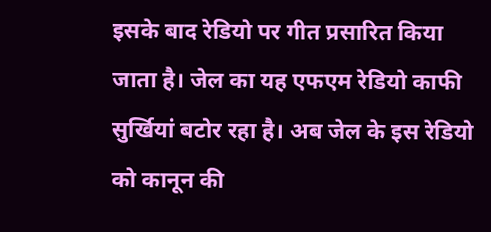इसके बाद रेडियो पर गीत प्रसारित किया जाता है। जेल का यह एफएम रेडियो काफी सुर्खियां बटोर रहा है। अब जेल के इस रेडियो को कानून की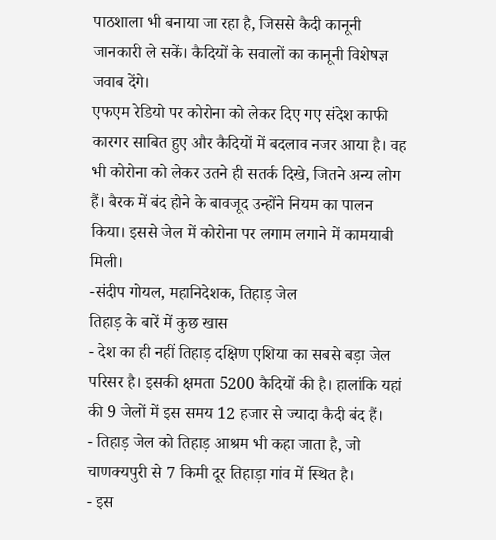पाठशाला भी बनाया जा रहा है, जिससे कैदी कानूनी जानकारी ले सकें। कैदियों के सवालों का कानूनी विशेषज्ञ जवाब देंगे।
एफएम रेडियो पर कोरोना को लेकर दिए गए संदेश काफी कारगर साबित हुए और कैदियों में बदलाव नजर आया है। वह भी कोरोना को लेकर उतने ही सतर्क दिखे, जितने अन्य लोग हैं। बैरक में बंद होने के बावजूद उन्होंने नियम का पालन किया। इससे जेल में कोरोना पर लगाम लगाने में कामयाबी मिली।
-संदीप गोयल, महानिदेशक, तिहाड़ जेल
तिहाड़ के बारें में कुछ खास
- देश का ही नहीं तिहाड़ दक्षिण एशिया का सबसे बड़ा जेल परिसर है। इसकी क्षमता 5200 कैदियों की है। हालांकि यहां की 9 जेलों में इस समय 12 हजार से ज्यादा कैदी बंद हैं।
- तिहाड़ जेल को तिहाड़ आश्रम भी कहा जाता है, जो चाणक्यपुरी से 7 किमी दूर तिहाड़ा गांव में स्थित है।
- इस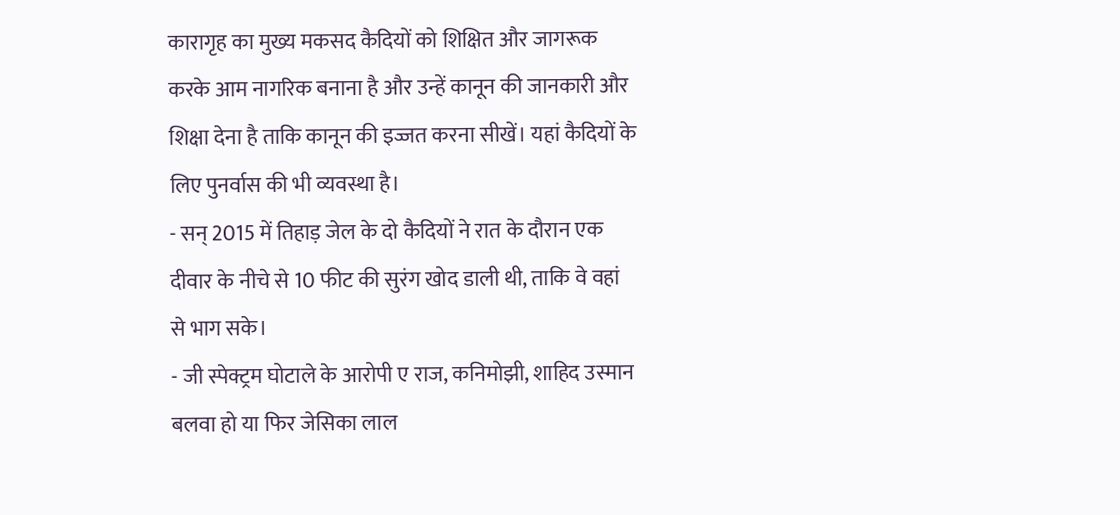कारागृह का मुख्य मकसद कैदियों को शिक्षित और जागरूक करके आम नागरिक बनाना है और उन्हें कानून की जानकारी और शिक्षा देना है ताकि कानून की इज्जत करना सीखें। यहां कैदियों के लिए पुनर्वास की भी व्यवस्था है।
- सन् 2015 में तिहाड़ जेल के दो कैदियों ने रात के दौरान एक दीवार के नीचे से 10 फीट की सुरंग खोद डाली थी, ताकि वे वहां से भाग सके।
- जी स्पेक्ट्रम घोटाले के आरोपी ए राज, कनिमोझी, शाहिद उस्मान बलवा हो या फिर जेसिका लाल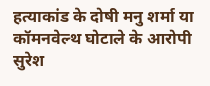हत्याकांड के दोषी मनु शर्मा या कॉमनवेल्थ घोटाले के आरोपी सुरेश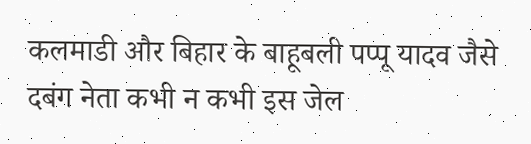कलमाडी और बिहार के बाहूबली पप्पू यादव जैसे दबंग नेता कभी न कभी इस जेल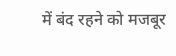में बंद रहने को मजबूर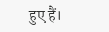हुए हैं।